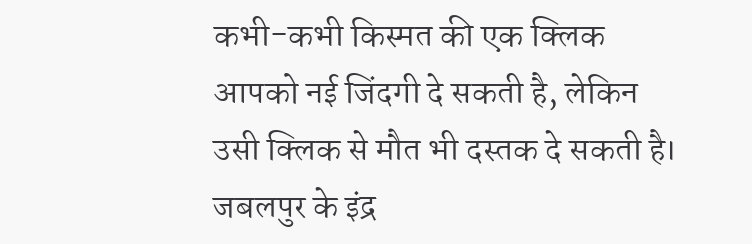कभी-कभी किस्मत की एक क्लिक आपको नई जिंदगी दे सकती है, लेकिन उसी क्लिक से मौत भी दस्तक दे सकती है। जबलपुर के इंद्र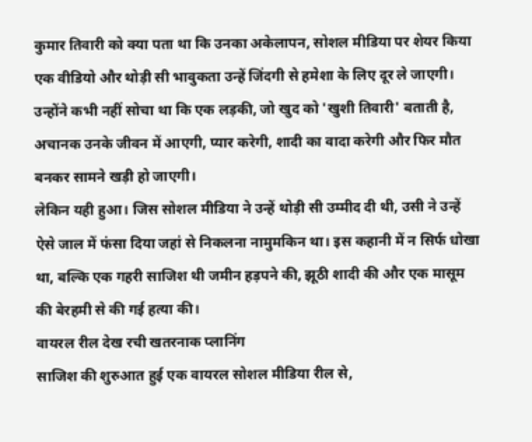कुमार तिवारी को क्या पता था कि उनका अकेलापन, सोशल मीडिया पर शेयर किया एक वीडियो और थोड़ी सी भावुकता उन्हें जिंदगी से हमेशा के लिए दूर ले जाएगी। उन्होंने कभी नहीं सोचा था कि एक लड़की, जो खुद को 'खुशी तिवारी' बताती है, अचानक उनके जीवन में आएगी, प्यार करेगी, शादी का वादा करेगी और फिर मौत बनकर सामने खड़ी हो जाएगी।
लेकिन यही हुआ। जिस सोशल मीडिया ने उन्हें थोड़ी सी उम्मीद दी थी, उसी ने उन्हें ऐसे जाल में फंसा दिया जहां से निकलना नामुमकिन था। इस कहानी में न सिर्फ धोखा था, बल्कि एक गहरी साजिश थी जमीन हड़पने की, झूठी शादी की और एक मासूम की बेरहमी से की गई हत्या की।
वायरल रील देख रची खतरनाक प्लानिंग
साजिश की शुरुआत हुई एक वायरल सोशल मीडिया रील से,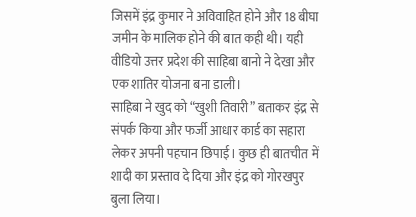जिसमें इंद्र कुमार ने अविवाहित होने और 18 बीघा जमीन के मालिक होने की बात कही थी। यही वीडियो उत्तर प्रदेश की साहिबा बानो ने देखा और एक शातिर योजना बना डाली।
साहिबा ने खुद को “खुशी तिवारी” बताकर इंद्र से संपर्क किया और फर्जी आधार कार्ड का सहारा लेकर अपनी पहचान छिपाई। कुछ ही बातचीत में शादी का प्रस्ताव दे दिया और इंद्र को गोरखपुर बुला लिया।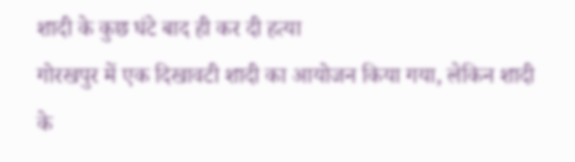शादी के कुछ घंटे बाद ही कर दी हत्या
गोरखपुर में एक दिखावटी शादी का आयोजन किया गया, लेकिन शादी के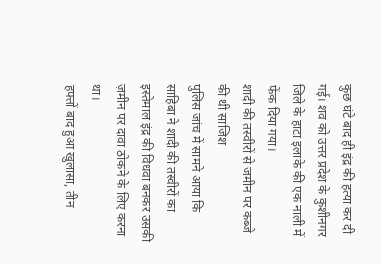कुछ घंटे बाद ही इंद्र की हत्या कर दी गई। शव को उत्तर प्रदेश के कुशीनगर जिले के हाटा इलाके की एक नाली में फेंक दिया गया।
शादी की तस्वीरों से जमीन पर कब्जे की थी साजिश
पुलिस जांच में सामने आया कि साहिबा ने शादी की तस्वीरों का इस्तेमाल इंद्र की विधवा बनकर उसकी ज़मीन पर दावा ठोकने के लिए करना था।
हफ्तों बाद हुआ खुलासा, तीन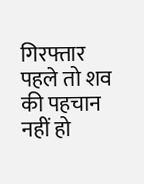गिरफ्तार
पहले तो शव की पहचान नहीं हो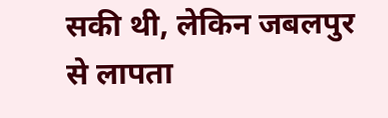सकी थी, लेकिन जबलपुर से लापता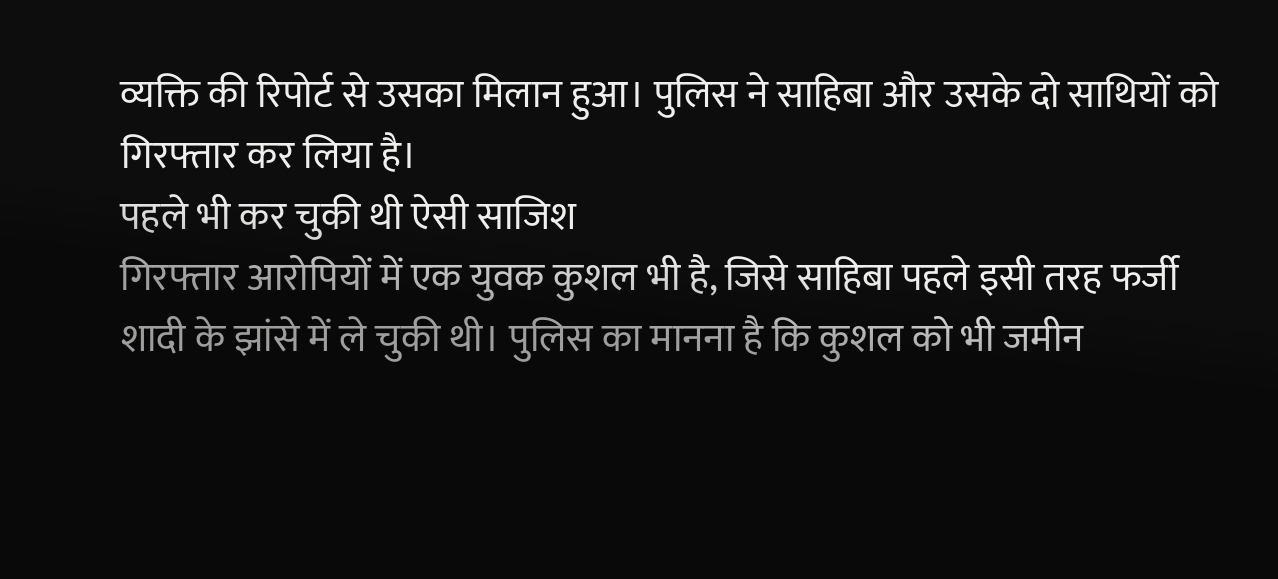व्यक्ति की रिपोर्ट से उसका मिलान हुआ। पुलिस ने साहिबा और उसके दो साथियों को गिरफ्तार कर लिया है।
पहले भी कर चुकी थी ऐसी साजिश
गिरफ्तार आरोपियों में एक युवक कुशल भी है, जिसे साहिबा पहले इसी तरह फर्जी शादी के झांसे में ले चुकी थी। पुलिस का मानना है कि कुशल को भी जमीन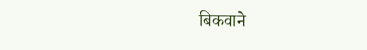बिकवाने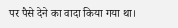पर पैसे देने का वादा किया गया था।